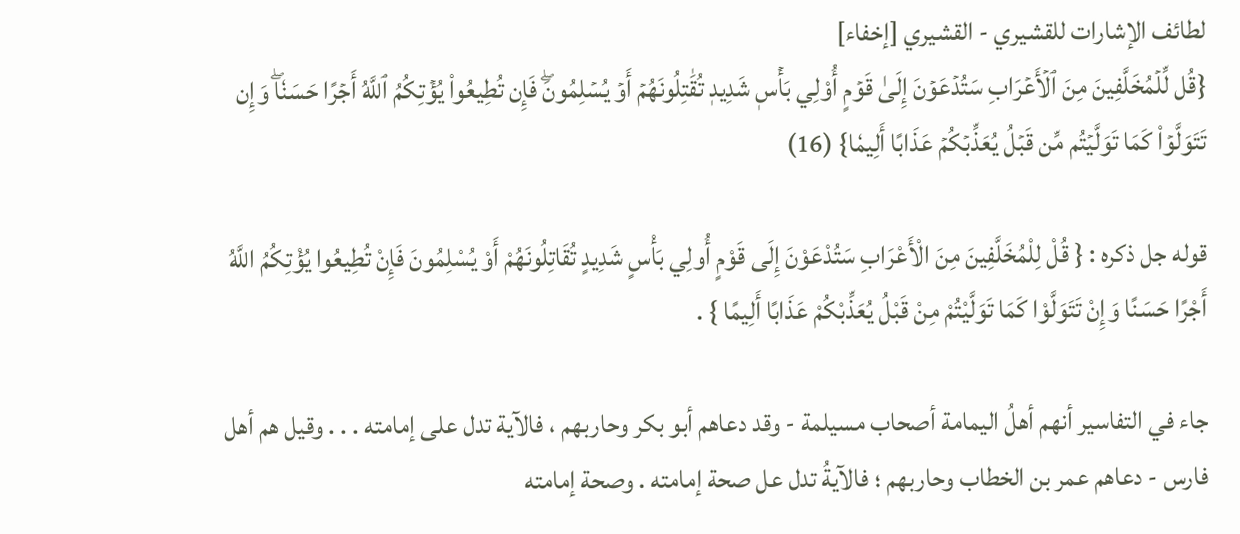لطائف الإشارات للقشيري - القشيري [إخفاء]
{قُل لِّلۡمُخَلَّفِينَ مِنَ ٱلۡأَعۡرَابِ سَتُدۡعَوۡنَ إِلَىٰ قَوۡمٍ أُوْلِي بَأۡسٖ شَدِيدٖ تُقَٰتِلُونَهُمۡ أَوۡ يُسۡلِمُونَۖ فَإِن تُطِيعُواْ يُؤۡتِكُمُ ٱللَّهُ أَجۡرًا حَسَنٗاۖ وَإِن تَتَوَلَّوۡاْ كَمَا تَوَلَّيۡتُم مِّن قَبۡلُ يُعَذِّبۡكُمۡ عَذَابًا أَلِيمٗا} (16)

قوله جل ذكره : { قُلْ لِلْمُخَلَّفِينَ مِنَ الْأَعْرَابِ سَتُدْعَوْنَ إِلَى قَوْمٍ أُولِي بَأْسٍ شَدِيدٍ تُقَاتِلُونَهُمْ أَوْ يُسْلِمُونَ فَإِنْ تُطِيعُوا يُؤْتِكُمُ اللَّهُ أَجْرًا حَسَنًا وَإِنْ تَتَوَلَّوْا كَمَا تَوَلَّيْتُمْ مِنْ قَبْلُ يُعَذِّبْكُمْ عَذَابًا أَلِيمًا } .

جاء في التفاسير أنهم أهلُ اليمامة أصحاب مسيلمة - وقد دعاهم أبو بكر وحاربهم ، فالآية تدل على إمامته . . . وقيل هم أهل فارس - دعاهم عمر بن الخطاب وحاربهم ؛ فالآيةُ تدل عل صحة إمامته . وصحة إمامته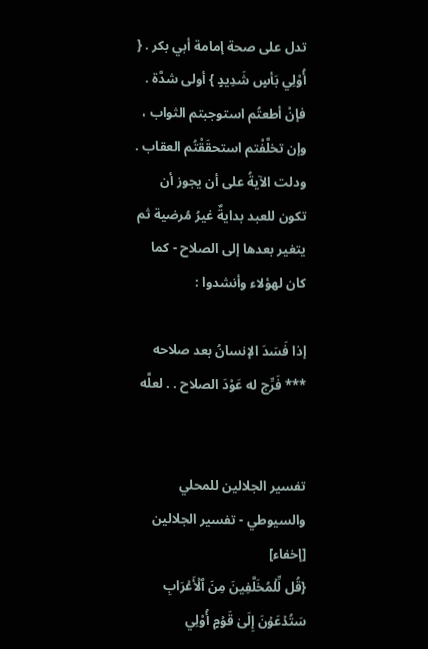تدل على صحة إمامة أبي بكر . { أُوْلِي بَأسٍ شَدِيدٍ } أولى شدَّة . فإنْ أطعتُم استوجبتم الثواب ، وإن تخلَّفْتم استحقَقْتُم العقاب . ودلت الآيةُ على أن يجوز أن تكون للعبد بدايةٌ غيرُ مُرضية ثم يتغير بعدها إلى الصلاح - كما كان لهؤلاء وأنشدوا :

إذا فَسَدَ الإنسانُ بعد صلاحه *** فَرِّج له عَوْدَ الصلاح . . لعلَّه


تفسير الجلالين للمحلي والسيوطي - تفسير الجلالين [إخفاء]
{قُل لِّلۡمُخَلَّفِينَ مِنَ ٱلۡأَعۡرَابِ سَتُدۡعَوۡنَ إِلَىٰ قَوۡمٍ أُوْلِي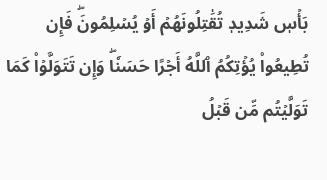بَأۡسٖ شَدِيدٖ تُقَٰتِلُونَهُمۡ أَوۡ يُسۡلِمُونَۖ فَإِن تُطِيعُواْ يُؤۡتِكُمُ ٱللَّهُ أَجۡرًا حَسَنٗاۖ وَإِن تَتَوَلَّوۡاْ كَمَا تَوَلَّيۡتُم مِّن قَبۡلُ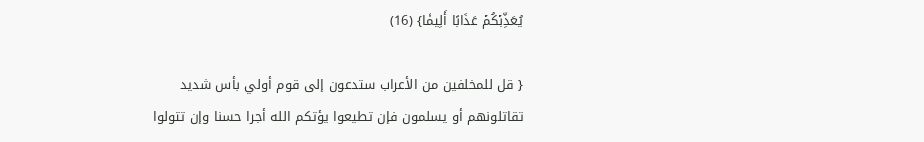يُعَذِّبۡكُمۡ عَذَابًا أَلِيمٗا} (16)

{ قل للمخلفين من الأعراب ستدعون إلى قوم أولي بأس شديد تقاتلونهم أو يسلمون فإن تطيعوا يؤتكم الله أجرا حسنا وإن تتولوا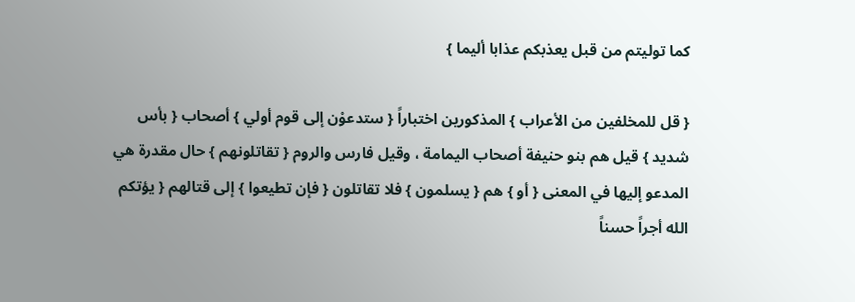كما توليتم من قبل يعذبكم عذابا أليما }

{ قل للمخلفين من الأعراب } المذكورين اختباراً { ستدعوْن إلى قوم أولي } أصحاب { بأس شديد } قيل هم بنو حنيفة أصحاب اليمامة ، وقيل فارس والروم { تقاتلونهم } حال مقدرة هي المدعو إليها في المعنى { أو } هم { يسلمون } فلا تقاتلون { فإن تطيعوا } إلى قتالهم { يؤتكم الله أجراً حسناً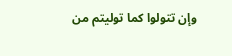وإن تتولوا كما توليتم من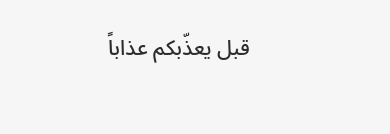قبل يعذّبكم عذاباً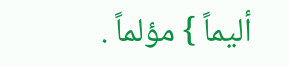أليماً } مؤلماً .